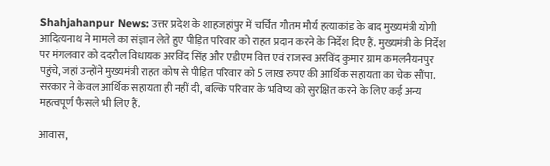Shahjahanpur News: उत्तर प्रदेश के शाहजहांपुर में चर्चित गौतम मौर्य हत्याकांड के बाद मुख्यमंत्री योगी आदित्यनाथ ने मामले का संज्ञान लेते हुए पीड़ित परिवार को राहत प्रदान करने के निर्देश दिए हैं. मुख्यमंत्री के निर्देश पर मंगलवार को ददरौल विधायक अरविंद सिंह और एडीएम वित्त एवं राजस्व अरविंद कुमार ग्राम कमलनैयनपुर पहुंचे, जहां उन्होंने मुख्यमंत्री राहत कोष से पीड़ित परिवार को 5 लाख रुपए की आर्थिक सहायता का चेक सौंपा. सरकार ने केवल आर्थिक सहायता ही नहीं दी, बल्कि परिवार के भविष्य को सुरक्षित करने के लिए कई अन्य महत्वपूर्ण फैसले भी लिए हैं.

आवास,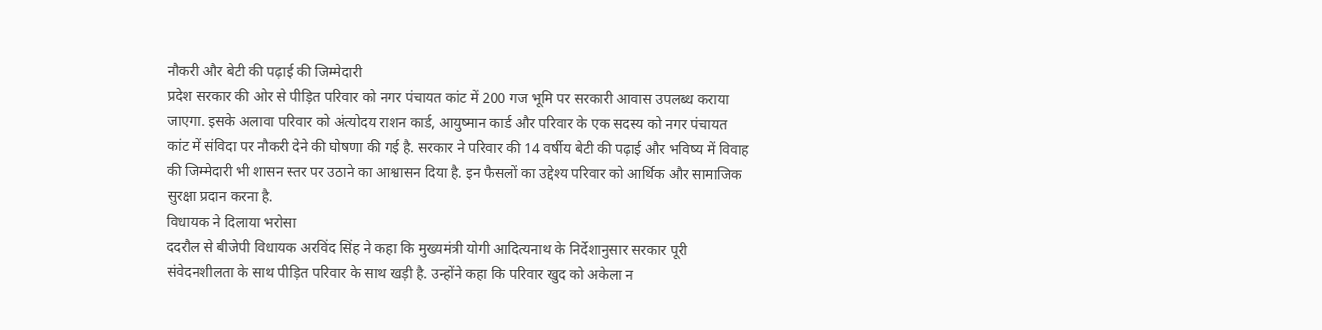नौकरी और बेटी की पढ़ाई की जिम्मेदारी
प्रदेश सरकार की ओर से पीड़ित परिवार को नगर पंचायत कांट में 200 गज भूमि पर सरकारी आवास उपलब्ध कराया जाएगा. इसके अलावा परिवार को अंत्योदय राशन कार्ड, आयुष्मान कार्ड और परिवार के एक सदस्य को नगर पंचायत कांट में संविदा पर नौकरी देने की घोषणा की गई है. सरकार ने परिवार की 14 वर्षीय बेटी की पढ़ाई और भविष्य में विवाह की जिम्मेदारी भी शासन स्तर पर उठाने का आश्वासन दिया है. इन फैसलों का उद्देश्य परिवार को आर्थिक और सामाजिक सुरक्षा प्रदान करना है.
विधायक ने दिलाया भरोसा
ददरौल से बीजेपी विधायक अरविंद सिंह ने कहा कि मुख्यमंत्री योगी आदित्यनाथ के निर्देशानुसार सरकार पूरी संवेदनशीलता के साथ पीड़ित परिवार के साथ खड़ी है. उन्होंने कहा कि परिवार खुद को अकेला न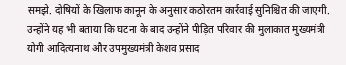समझे. दोषियों के खिलाफ कानून के अनुसार कठोरतम कार्रवाई सुनिश्चित की जाएगी. उन्होंने यह भी बताया कि घटना के बाद उन्होंने पीड़ित परिवार की मुलाकात मुख्यमंत्री योगी आदित्यनाथ और उपमुख्यमंत्री केशव प्रसाद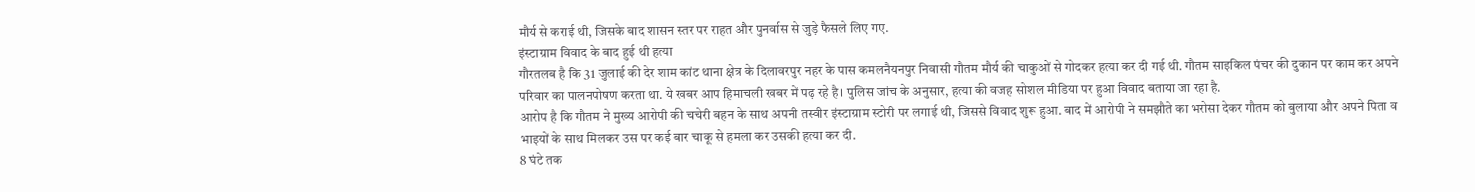मौर्य से कराई थी, जिसके बाद शासन स्तर पर राहत और पुनर्वास से जुड़े फैसले लिए गए.
इंस्टाग्राम विवाद के बाद हुई थी हत्या
गौरतलब है कि 31 जुलाई की देर शाम कांट थाना क्षेत्र के दिलावरपुर नहर के पास कमलनैयनपुर निवासी गौतम मौर्य की चाकुओं से गोदकर हत्या कर दी गई थी. गौतम साइकिल पंचर की दुकान पर काम कर अपने परिवार का पालनपोषण करता था. ये खबर आप हिमाचली खबर में पढ़ रहे है। पुलिस जांच के अनुसार, हत्या की वजह सोशल मीडिया पर हुआ विवाद बताया जा रहा है.
आरोप है कि गौतम ने मुख्य आरोपी की चचेरी बहन के साथ अपनी तस्वीर इंस्टाग्राम स्टोरी पर लगाई थी, जिससे विवाद शुरू हुआ. बाद में आरोपी ने समझौते का भरोसा देकर गौतम को बुलाया और अपने पिता व भाइयों के साथ मिलकर उस पर कई बार चाकू से हमला कर उसकी हत्या कर दी.
8 घंटे तक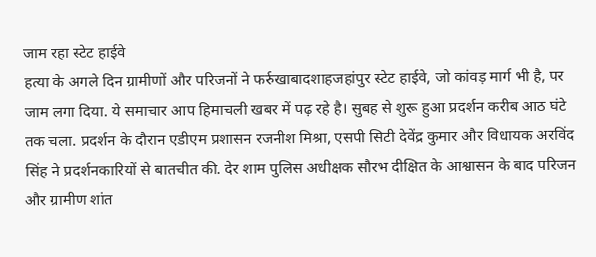जाम रहा स्टेट हाईवे
हत्या के अगले दिन ग्रामीणों और परिजनों ने फर्रुखाबादशाहजहांपुर स्टेट हाईवे, जो कांवड़ मार्ग भी है, पर जाम लगा दिया. ये समाचार आप हिमाचली खबर में पढ़ रहे है। सुबह से शुरू हुआ प्रदर्शन करीब आठ घंटे तक चला. प्रदर्शन के दौरान एडीएम प्रशासन रजनीश मिश्रा, एसपी सिटी देवेंद्र कुमार और विधायक अरविंद सिंह ने प्रदर्शनकारियों से बातचीत की. देर शाम पुलिस अधीक्षक सौरभ दीक्षित के आश्वासन के बाद परिजन और ग्रामीण शांत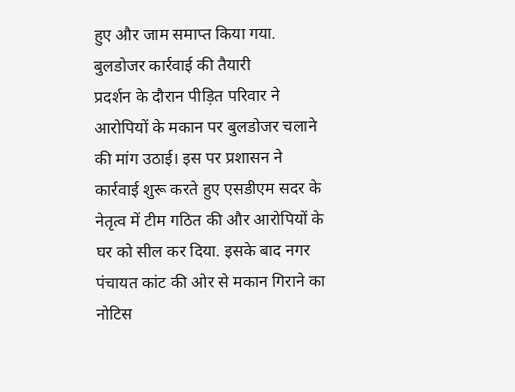हुए और जाम समाप्त किया गया.
बुलडोजर कार्रवाई की तैयारी
प्रदर्शन के दौरान पीड़ित परिवार ने आरोपियों के मकान पर बुलडोजर चलाने की मांग उठाई। इस पर प्रशासन ने कार्रवाई शुरू करते हुए एसडीएम सदर के नेतृत्व में टीम गठित की और आरोपियों के घर को सील कर दिया. इसके बाद नगर पंचायत कांट की ओर से मकान गिराने का नोटिस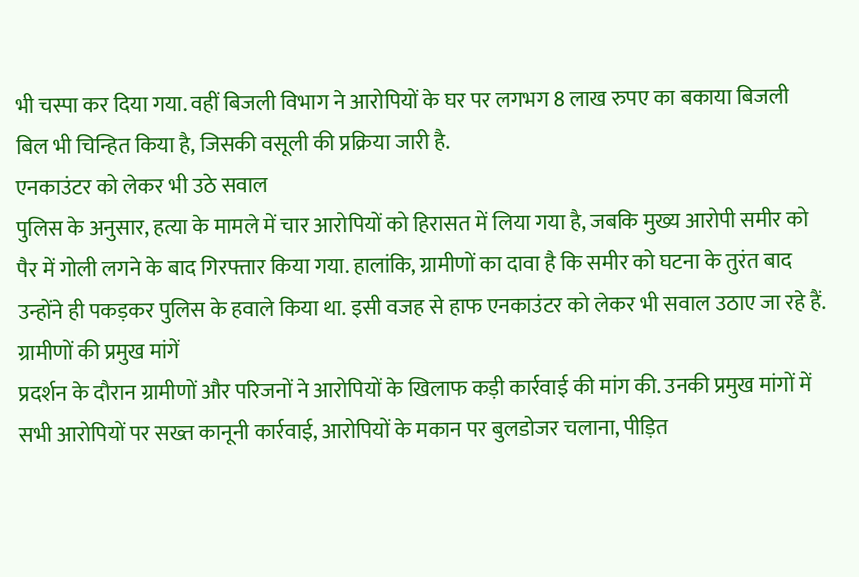भी चस्पा कर दिया गया. वहीं बिजली विभाग ने आरोपियों के घर पर लगभग 8 लाख रुपए का बकाया बिजली बिल भी चिन्हित किया है, जिसकी वसूली की प्रक्रिया जारी है.
एनकाउंटर को लेकर भी उठे सवाल
पुलिस के अनुसार, हत्या के मामले में चार आरोपियों को हिरासत में लिया गया है, जबकि मुख्य आरोपी समीर को पैर में गोली लगने के बाद गिरफ्तार किया गया. हालांकि, ग्रामीणों का दावा है कि समीर को घटना के तुरंत बाद उन्होंने ही पकड़कर पुलिस के हवाले किया था. इसी वजह से हाफ एनकाउंटर को लेकर भी सवाल उठाए जा रहे हैं.
ग्रामीणों की प्रमुख मांगें
प्रदर्शन के दौरान ग्रामीणों और परिजनों ने आरोपियों के खिलाफ कड़ी कार्रवाई की मांग की. उनकी प्रमुख मांगों में सभी आरोपियों पर सख्त कानूनी कार्रवाई, आरोपियों के मकान पर बुलडोजर चलाना, पीड़ित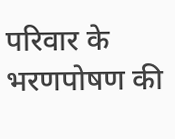परिवार के भरणपोषण की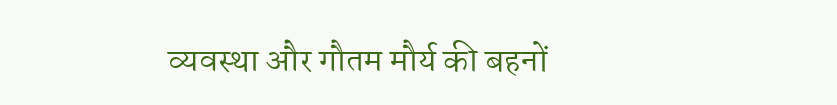व्यवस्था और गौतम मौर्य की बहनों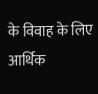के विवाह के लिए आर्थिक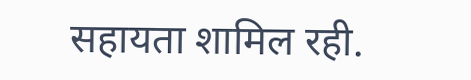सहायता शामिल रही.